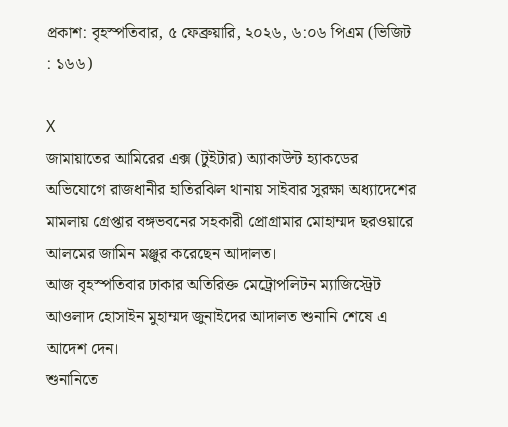প্রকাশ: বৃহস্পতিবার, ৫ ফেব্রুয়ারি, ২০২৬, ৬:০৬ পিএম (ভিজিট : ১৬৬)

X
জামায়াতের আমিরের এক্স (টুইটার) অ্যাকাউন্ট হ্যাকডের অভিযোগে রাজধানীর হাতিরঝিল থানায় সাইবার সুরক্ষা অধ্যাদেশের মামলায় গ্রেপ্তার বঙ্গভবনের সহকারী প্রোগ্রামার মোহাম্মদ ছরওয়ারে আলমের জামিন মঞ্জুর করেছেন আদালত।
আজ বৃহস্পতিবার ঢাকার অতিরিক্ত মেট্রোপলিটন ম্যাজিস্ট্রেট আওলাদ হোসাইন মুহাম্মদ জুনাইদের আদালত শুনানি শেষে এ আদেশ দেন।
শুনানিতে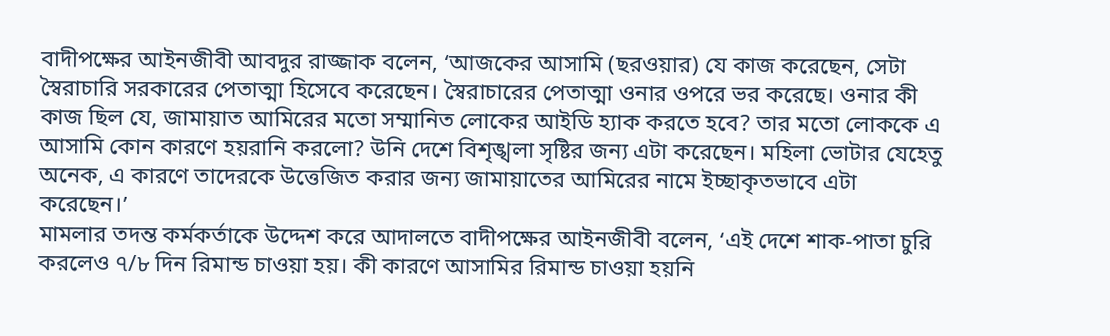বাদীপক্ষের আইনজীবী আবদুর রাজ্জাক বলেন, ‘আজকের আসামি (ছরওয়ার) যে কাজ করেছেন, সেটা স্বৈরাচারি সরকারের পেতাত্মা হিসেবে করেছেন। স্বৈরাচারের পেতাত্মা ওনার ওপরে ভর করেছে। ওনার কী কাজ ছিল যে, জামায়াত আমিরের মতো সম্মানিত লোকের আইডি হ্যাক করতে হবে? তার মতো লোককে এ আসামি কোন কারণে হয়রানি করলো? উনি দেশে বিশৃঙ্খলা সৃষ্টির জন্য এটা করেছেন। মহিলা ভোটার যেহেতু অনেক, এ কারণে তাদেরকে উত্তেজিত করার জন্য জামায়াতের আমিরের নামে ইচ্ছাকৃতভাবে এটা করেছেন।’
মামলার তদন্ত কর্মকর্তাকে উদ্দেশ করে আদালতে বাদীপক্ষের আইনজীবী বলেন, ‘এই দেশে শাক-পাতা চুরি করলেও ৭/৮ দিন রিমান্ড চাওয়া হয়। কী কারণে আসামির রিমান্ড চাওয়া হয়নি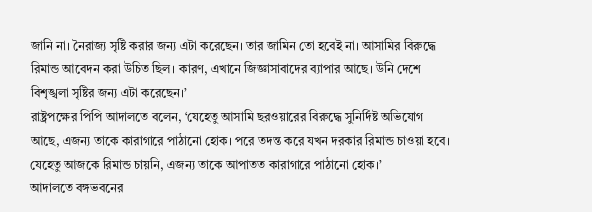জানি না। নৈরাজ্য সৃষ্টি করার জন্য এটা করেছেন। তার জামিন তো হবেই না। আসামির বিরুদ্ধে রিমান্ড আবেদন করা উচিত ছিল। কারণ, এখানে জিজ্ঞাসাবাদের ব্যাপার আছে। উনি দেশে বিশৃঙ্খলা সৃষ্টির জন্য এটা করেছেন।’
রাষ্ট্রপক্ষের পিপি আদালতে বলেন, ‘যেহেতু আসামি ছরওয়ারের বিরুদ্ধে সুনির্দিষ্ট অভিযোগ আছে, এজন্য তাকে কারাগারে পাঠানো হোক। পরে তদন্ত করে যখন দরকার রিমান্ড চাওয়া হবে। যেহেতু আজকে রিমান্ড চায়নি, এজন্য তাকে আপাতত কারাগারে পাঠানো হোক।’
আদালতে বঙ্গভবনের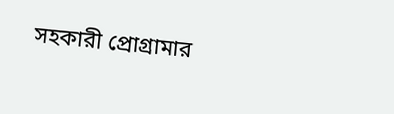সহকারী প্রোগ্রামার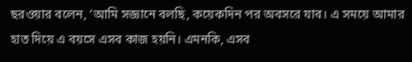ছরওয়ার বলেন, ‘আমি সজ্ঞানে বলছি, কয়েকদিন পর অবসরে যাব। এ সময়ে আমার হাত দিয়ে এ বয়সে এসব কাজ হয়নি। এমনকি, এসব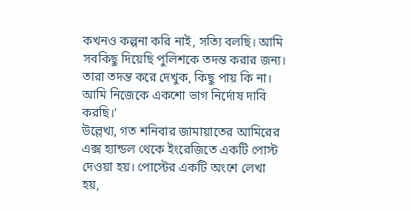কখনও কল্পনা করি নাই, সত্যি বলছি। আমি সবকিছু দিয়েছি পুলিশকে তদন্ত করার জন্য। তারা তদন্ত করে দেখুক, কিছু পায় কি না। আমি নিজেকে একশো ভাগ নির্দোষ দাবি করছি।’
উল্লেখ্য, গত শনিবার জামায়াতের আমিরের এক্স হ্যান্ডল থেকে ইংরেজিতে একটি পোস্ট দেওয়া হয়। পোস্টের একটি অংশে লেখা হয়,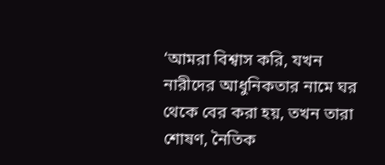‘আমরা বিশ্বাস করি, যখন নারীদের আধুনিকতার নামে ঘর থেকে বের করা হয়, তখন তারা শোষণ, নৈতিক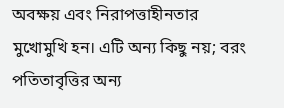অবক্ষয় এবং নিরাপত্তাহীনতার মুখোমুখি হন। এটি অন্য কিছু নয়; বরং পতিতাবৃত্তির অন্য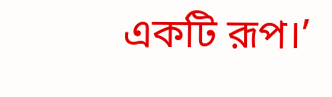একটি রূপ।’